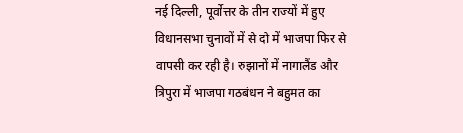नई दिल्ली, पूर्वोत्तर के तीन राज्यों में हुए विधानसभा चुनावों में से दो में भाजपा फिर से वापसी कर रही है। रुझानों में नागालैंड और त्रिपुरा में भाजपा गठबंधन ने बहुमत का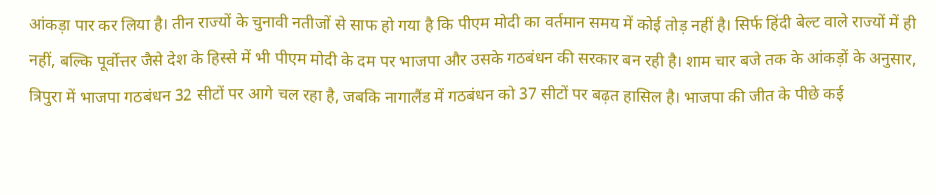आंकड़ा पार कर लिया है। तीन राज्यों के चुनावी नतीजों से साफ हो गया है कि पीएम मोदी का वर्तमान समय में कोई तोड़ नहीं है। सिर्फ हिंदी बेल्ट वाले राज्यों में ही नहीं, बल्कि पूर्वोत्तर जैसे देश के हिस्से में भी पीएम मोदी के दम पर भाजपा और उसके गठबंधन की सरकार बन रही है। शाम चार बजे तक के आंकड़ों के अनुसार, त्रिपुरा में भाजपा गठबंधन 32 सीटों पर आगे चल रहा है, जबकि नागालैंड में गठबंधन को 37 सीटों पर बढ़त हासिल है। भाजपा की जीत के पीछे कई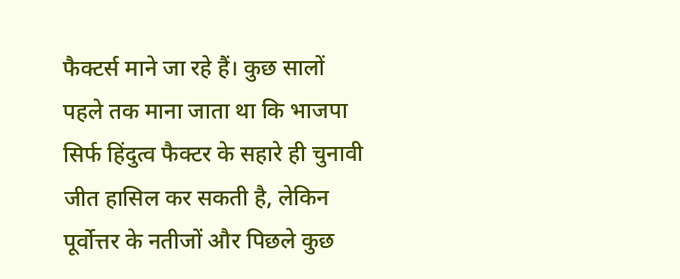फैक्टर्स माने जा रहे हैं। कुछ सालों पहले तक माना जाता था कि भाजपा सिर्फ हिंदुत्व फैक्टर के सहारे ही चुनावी जीत हासिल कर सकती है, लेकिन पूर्वोत्तर के नतीजों और पिछले कुछ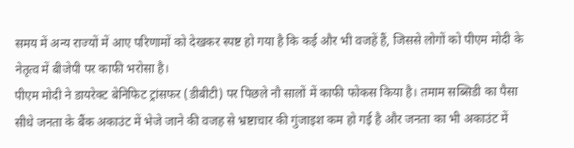समय में अन्य राज्यों में आए परिणामों को देखकर स्पष्ट हो गया है कि कई और भी वजहें हैं, जिससे लोगों को पीएम मोदी के नेतृत्व में बीजेपी पर काफी भरोसा है।
पीएम मोदी ने डायरेक्ट बेनिफिट ट्रांसफर (डीबीटी) पर पिछले नौ सालों में काफी फोकस किया है। तमाम सब्सिडी का पैसा सीधे जनता के बैंक अकाउंट में भेजे जाने की वजह से भ्रष्टाचार की गुंजाइश कम हो गई है और जनता का भी अकाउंट में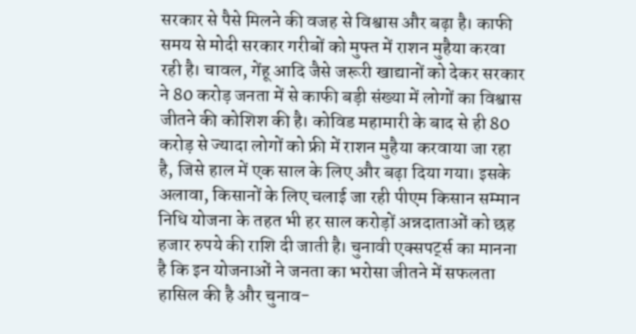सरकार से पैसे मिलने की वजह से विश्वास और बढ़ा है। काफी समय से मोदी सरकार गरीबों को मुफ्त में राशन मुहैया करवा रही है। चावल, गेंहू आदि जैसे जरूरी खाद्यानों को देकर सरकार ने 80 करोड़ जनता में से काफी बड़ी संख्या में लोगों का विश्वास जीतने की कोशिश की है। कोविड महामारी के बाद से ही 80 करोड़ से ज्यादा लोगों को फ्री में राशन मुहैया करवाया जा रहा है, जिसे हाल में एक साल के लिए और बढ़ा दिया गया। इसके अलावा, किसानों के लिए चलाई जा रही पीएम किसान सम्मान निधि योजना के तहत भी हर साल करोड़ों अन्नदाताओं को छह हजार रुपये की राशि दी जाती है। चुनावी एक्सपर्ट्स का मानना है कि इन योजनाओं ने जनता का भरोसा जीतने में सफलता हासिल की है और चुनाव-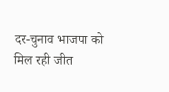दर-चुनाव भाजपा को मिल रही जीत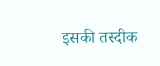इसकी तस्दीक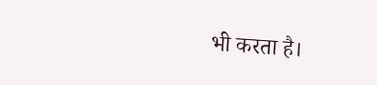भी करता है।